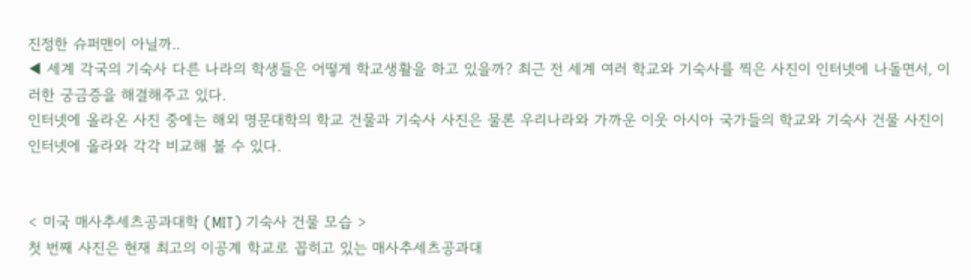진정한 슈퍼맨이 아닐까..
◀ 세계 각국의 기숙사 다른 나라의 학생들은 어떻게 학교생활을 하고 있을까? 최근 전 세계 여러 학교와 기숙사를 찍은 사진이 인터넷에 나돌면서, 이러한 궁금증을 해결해주고 있다.
인터넷에 올라온 사진 중에는 해외 명문대학의 학교 건물과 기숙사 사진은 물론 우리나라와 가까운 이웃 아시아 국가들의 학교와 기숙사 건물 사진이 인터넷에 올라와 각각 비교해 볼 수 있다.


< 미국 매사추세츠공과대학 (MIT) 기숙사 건물 모습 >
첫 번째 사진은 현재 최고의 이공계 학교로 꼽히고 있는 매사추세츠공과대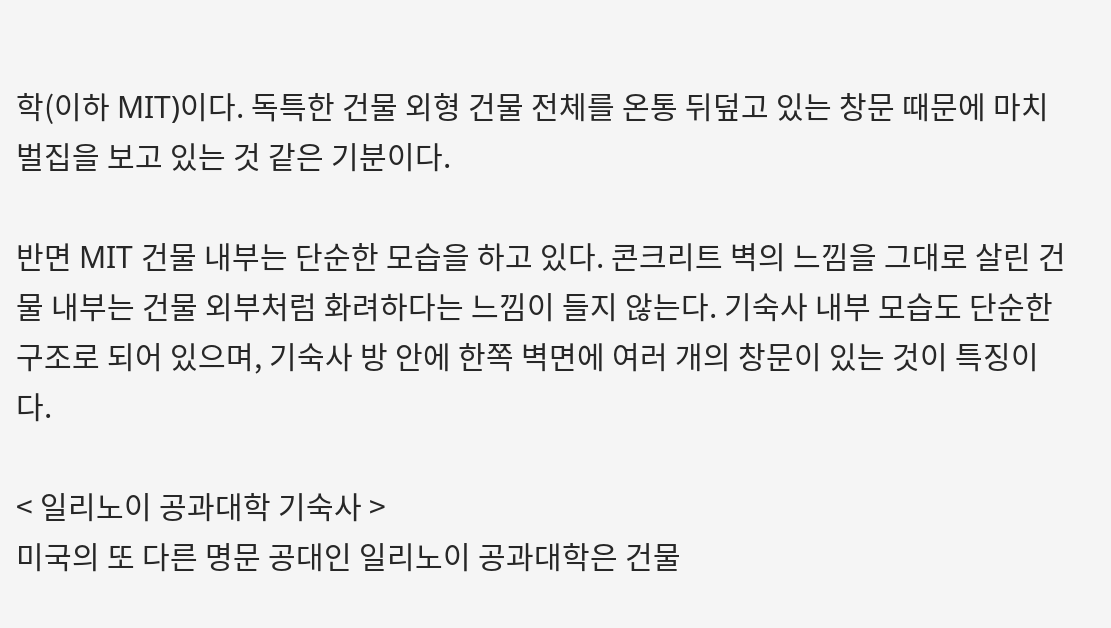학(이하 MIT)이다. 독특한 건물 외형 건물 전체를 온통 뒤덮고 있는 창문 때문에 마치 벌집을 보고 있는 것 같은 기분이다.

반면 MIT 건물 내부는 단순한 모습을 하고 있다. 콘크리트 벽의 느낌을 그대로 살린 건물 내부는 건물 외부처럼 화려하다는 느낌이 들지 않는다. 기숙사 내부 모습도 단순한 구조로 되어 있으며, 기숙사 방 안에 한쪽 벽면에 여러 개의 창문이 있는 것이 특징이다.

< 일리노이 공과대학 기숙사 >
미국의 또 다른 명문 공대인 일리노이 공과대학은 건물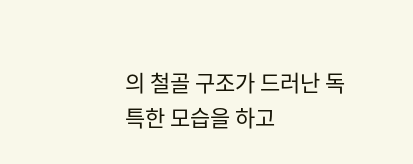의 철골 구조가 드러난 독특한 모습을 하고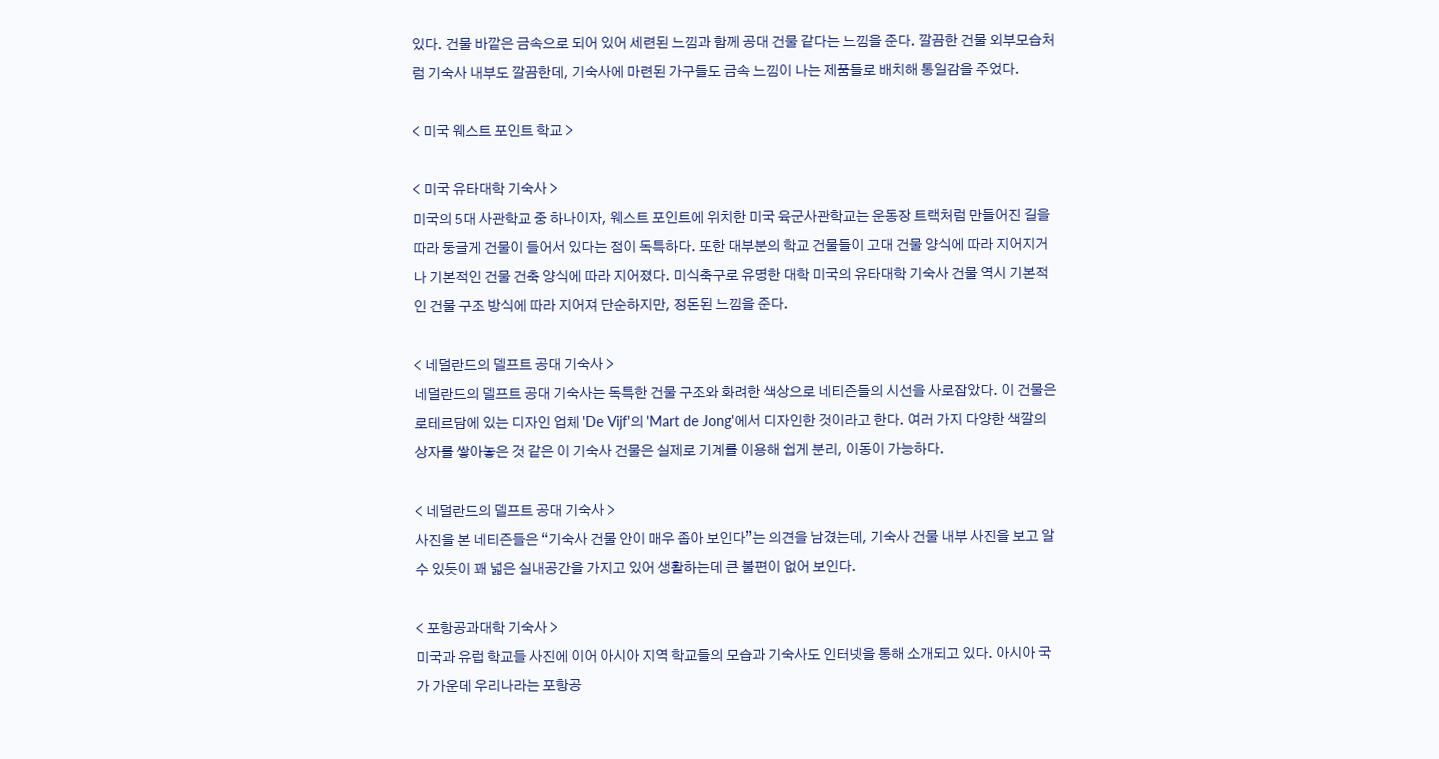있다. 건물 바깥은 금속으로 되어 있어 세련된 느낌과 함께 공대 건물 같다는 느낌을 준다. 깔끔한 건물 외부모습처럼 기숙사 내부도 깔끔한데, 기숙사에 마련된 가구들도 금속 느낌이 나는 제품들로 배치해 통일감을 주었다.

< 미국 웨스트 포인트 학교 >

< 미국 유타대학 기숙사 >
미국의 5대 사관학교 중 하나이자, 웨스트 포인트에 위치한 미국 육군사관학교는 운동장 트랙처럼 만들어진 길을 따라 둥글게 건물이 들어서 있다는 점이 독특하다. 또한 대부분의 학교 건물들이 고대 건물 양식에 따라 지어지거나 기본적인 건물 건축 양식에 따라 지어졌다. 미식축구로 유명한 대학 미국의 유타대학 기숙사 건물 역시 기본적인 건물 구조 방식에 따라 지어져 단순하지만, 정돈된 느낌을 준다.

< 네덜란드의 델프트 공대 기숙사 >
네덜란드의 델프트 공대 기숙사는 독특한 건물 구조와 화려한 색상으로 네티즌들의 시선을 사로잡았다. 이 건물은 로테르담에 있는 디자인 업체 'De Vijf'의 'Mart de Jong'에서 디자인한 것이라고 한다. 여러 가지 다양한 색깔의 상자를 쌓아놓은 것 같은 이 기숙사 건물은 실제로 기계를 이용해 쉽게 분리, 이동이 가능하다.

< 네덜란드의 델프트 공대 기숙사 >
사진을 본 네티즌들은 “기숙사 건물 안이 매우 좁아 보인다”는 의견을 남겼는데, 기숙사 건물 내부 사진을 보고 알 수 있듯이 꽤 넓은 실내공간을 가지고 있어 생활하는데 큰 불편이 없어 보인다.

< 포항공과대학 기숙사 >
미국과 유럽 학교들 사진에 이어 아시아 지역 학교들의 모습과 기숙사도 인터넷을 통해 소개되고 있다. 아시아 국가 가운데 우리나라는 포항공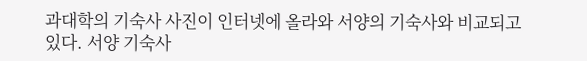과대학의 기숙사 사진이 인터넷에 올라와 서양의 기숙사와 비교되고 있다. 서양 기숙사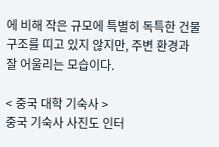에 비해 작은 규모에 특별히 독특한 건물 구조를 띠고 있지 않지만, 주변 환경과 잘 어울리는 모습이다.

< 중국 대학 기숙사 >
중국 기숙사 사진도 인터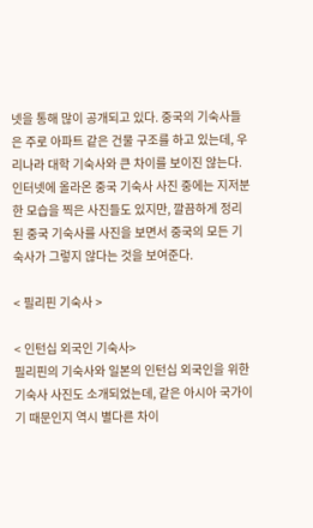넷을 통해 많이 공개되고 있다. 중국의 기숙사들은 주로 아파트 같은 건물 구조를 하고 있는데, 우리나라 대학 기숙사와 큰 차이를 보이진 않는다. 인터넷에 올라온 중국 기숙사 사진 중에는 지저분한 모습을 찍은 사진들도 있지만, 깔끔하게 정리된 중국 기숙사를 사진을 보면서 중국의 모든 기숙사가 그렇지 않다는 것을 보여준다.

< 필리핀 기숙사 >

< 인턴십 외국인 기숙사>
필리핀의 기숙사와 일본의 인턴십 외국인을 위한 기숙사 사진도 소개되었는데, 같은 아시아 국가이기 때문인지 역시 별다른 차이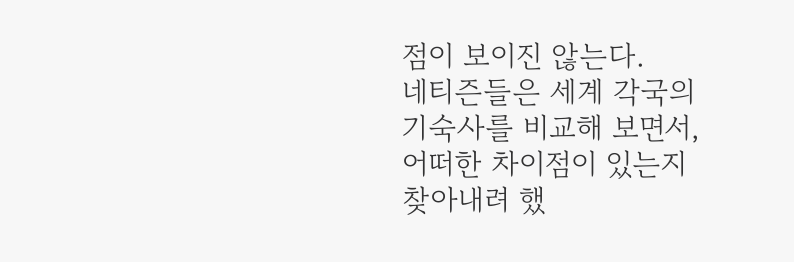점이 보이진 않는다.
네티즌들은 세계 각국의 기숙사를 비교해 보면서, 어떠한 차이점이 있는지 찾아내려 했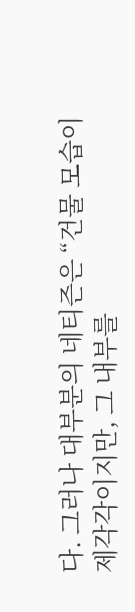다. 그러나 대부분의 네티즌은 “건물 모습이 제각각이지만, 그 내부를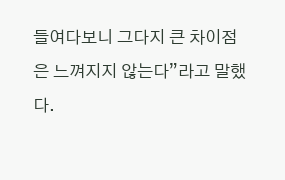들여다보니 그다지 큰 차이점은 느껴지지 않는다”라고 말했다.